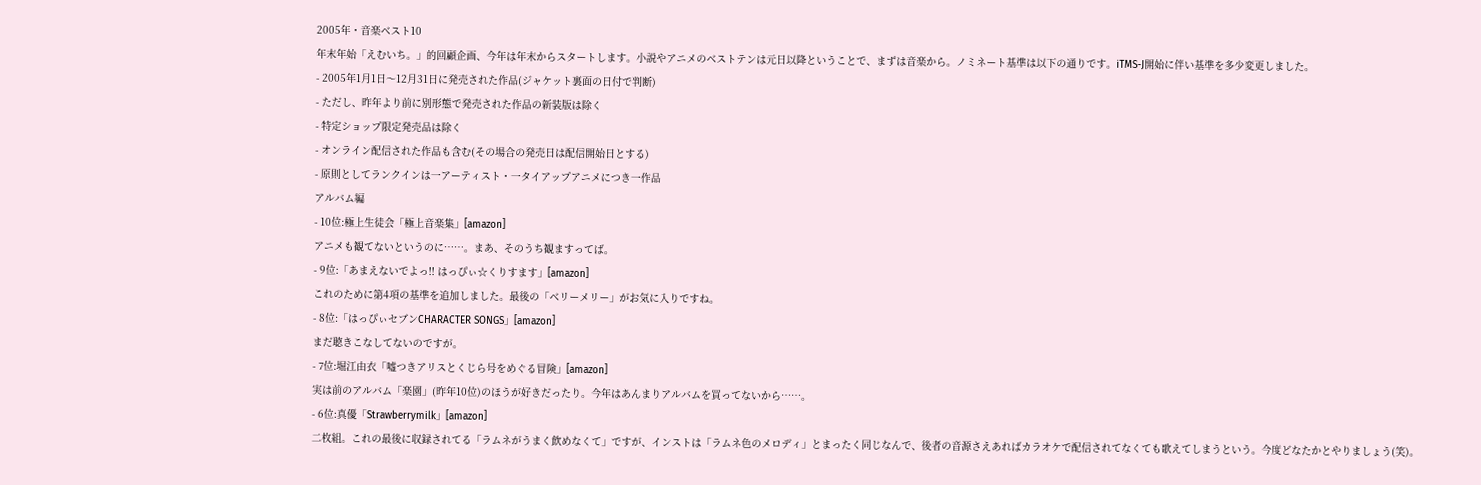2005年・音楽ベスト10
年末年始「えむいち。」的回顧企画、今年は年末からスタートします。小説やアニメのベストテンは元日以降ということで、まずは音楽から。ノミネート基準は以下の通りです。iTMS-J開始に伴い基準を多少変更しました。
- 2005年1月1日〜12月31日に発売された作品(ジャケット裏面の日付で判断)
- ただし、昨年より前に別形態で発売された作品の新装版は除く
- 特定ショップ限定発売品は除く
- オンライン配信された作品も含む(その場合の発売日は配信開始日とする)
- 原則としてランクインは一アーティスト・一タイアップアニメにつき一作品
アルバム編
- 10位:極上生徒会「極上音楽集」[amazon]
アニメも観てないというのに……。まあ、そのうち観ますってば。
- 9位:「あまえないでよっ!! はっぴぃ☆くりすます」[amazon]
これのために第4項の基準を追加しました。最後の「ベリーメリー」がお気に入りですね。
- 8位:「はっぴぃセブンCHARACTER SONGS」[amazon]
まだ聴きこなしてないのですが。
- 7位:堀江由衣「嘘つきアリスとくじら号をめぐる冒険」[amazon]
実は前のアルバム「楽園」(昨年10位)のほうが好きだったり。今年はあんまりアルバムを買ってないから……。
- 6位:真優「Strawberrymilk」[amazon]
二枚組。これの最後に収録されてる「ラムネがうまく飲めなくて」ですが、インストは「ラムネ色のメロディ」とまったく同じなんで、後者の音源さえあればカラオケで配信されてなくても歌えてしまうという。今度どなたかとやりましょう(笑)。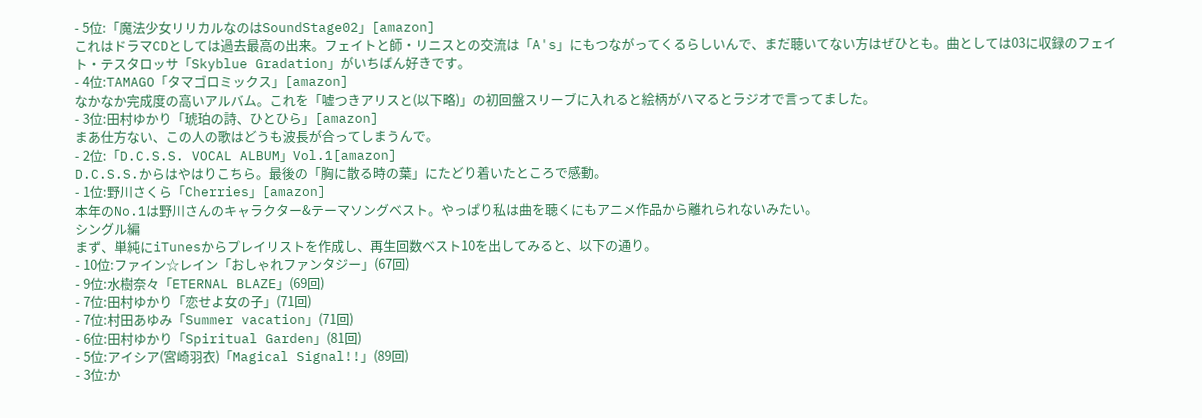- 5位:「魔法少女リリカルなのはSoundStage02」[amazon]
これはドラマCDとしては過去最高の出来。フェイトと師・リニスとの交流は「A's」にもつながってくるらしいんで、まだ聴いてない方はぜひとも。曲としては03に収録のフェイト・テスタロッサ「Skyblue Gradation」がいちばん好きです。
- 4位:TAMAGO「タマゴロミックス」[amazon]
なかなか完成度の高いアルバム。これを「嘘つきアリスと(以下略)」の初回盤スリーブに入れると絵柄がハマるとラジオで言ってました。
- 3位:田村ゆかり「琥珀の詩、ひとひら」[amazon]
まあ仕方ない、この人の歌はどうも波長が合ってしまうんで。
- 2位:「D.C.S.S. VOCAL ALBUM」Vol.1[amazon]
D.C.S.S.からはやはりこちら。最後の「胸に散る時の葉」にたどり着いたところで感動。
- 1位:野川さくら「Cherries」[amazon]
本年のNo.1は野川さんのキャラクター&テーマソングベスト。やっぱり私は曲を聴くにもアニメ作品から離れられないみたい。
シングル編
まず、単純にiTunesからプレイリストを作成し、再生回数ベスト10を出してみると、以下の通り。
- 10位:ファイン☆レイン「おしゃれファンタジー」(67回)
- 9位:水樹奈々「ETERNAL BLAZE」(69回)
- 7位:田村ゆかり「恋せよ女の子」(71回)
- 7位:村田あゆみ「Summer vacation」(71回)
- 6位:田村ゆかり「Spiritual Garden」(81回)
- 5位:アイシア(宮崎羽衣)「Magical Signal!!」(89回)
- 3位:か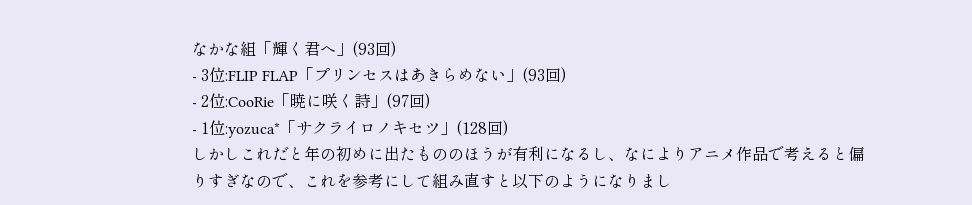なかな組「輝く君へ」(93回)
- 3位:FLIP FLAP「プリンセスはあきらめない」(93回)
- 2位:CooRie「暁に咲く詩」(97回)
- 1位:yozuca*「サクライロノキセツ」(128回)
しかしこれだと年の初めに出たもののほうが有利になるし、なによりアニメ作品で考えると偏りすぎなので、これを参考にして組み直すと以下のようになりまし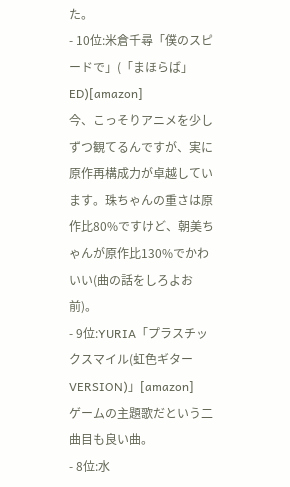た。
- 10位:米倉千尋「僕のスピードで」(「まほらば」ED)[amazon]
今、こっそりアニメを少しずつ観てるんですが、実に原作再構成力が卓越しています。珠ちゃんの重さは原作比80%ですけど、朝美ちゃんが原作比130%でかわいい(曲の話をしろよお前)。
- 9位:YURIA「プラスチックスマイル(虹色ギターVERSION)」[amazon]
ゲームの主題歌だという二曲目も良い曲。
- 8位:水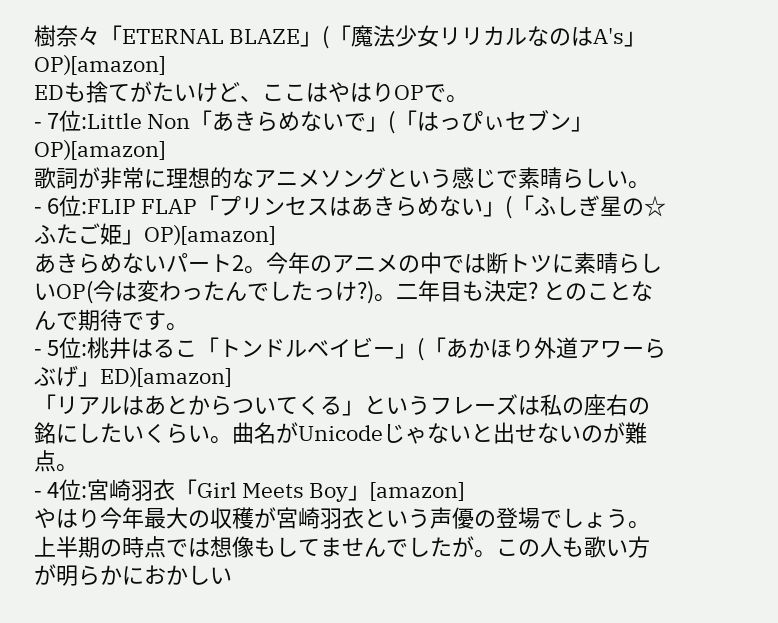樹奈々「ETERNAL BLAZE」(「魔法少女リリカルなのはA's」OP)[amazon]
EDも捨てがたいけど、ここはやはりOPで。
- 7位:Little Non「あきらめないで」(「はっぴぃセブン」OP)[amazon]
歌詞が非常に理想的なアニメソングという感じで素晴らしい。
- 6位:FLIP FLAP「プリンセスはあきらめない」(「ふしぎ星の☆ふたご姫」OP)[amazon]
あきらめないパート2。今年のアニメの中では断トツに素晴らしいOP(今は変わったんでしたっけ?)。二年目も決定? とのことなんで期待です。
- 5位:桃井はるこ「トンドルベイビー」(「あかほり外道アワーらぶげ」ED)[amazon]
「リアルはあとからついてくる」というフレーズは私の座右の銘にしたいくらい。曲名がUnicodeじゃないと出せないのが難点。
- 4位:宮崎羽衣「Girl Meets Boy」[amazon]
やはり今年最大の収穫が宮崎羽衣という声優の登場でしょう。上半期の時点では想像もしてませんでしたが。この人も歌い方が明らかにおかしい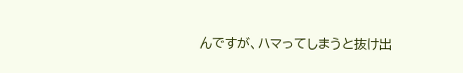んですが、ハマってしまうと抜け出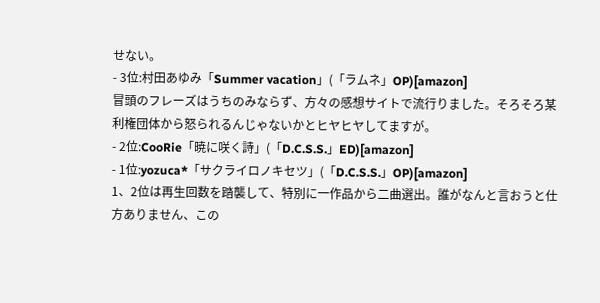せない。
- 3位:村田あゆみ「Summer vacation」(「ラムネ」OP)[amazon]
冒頭のフレーズはうちのみならず、方々の感想サイトで流行りました。そろそろ某利権団体から怒られるんじゃないかとヒヤヒヤしてますが。
- 2位:CooRie「暁に咲く詩」(「D.C.S.S.」ED)[amazon]
- 1位:yozuca*「サクライロノキセツ」(「D.C.S.S.」OP)[amazon]
1、2位は再生回数を踏襲して、特別に一作品から二曲選出。誰がなんと言おうと仕方ありません、この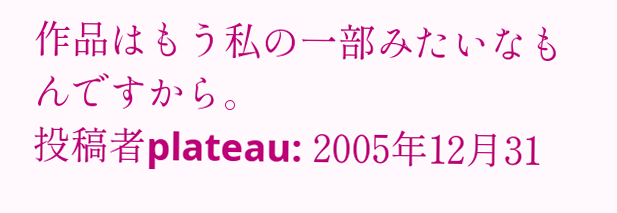作品はもう私の一部みたいなもんですから。
投稿者plateau: 2005年12月31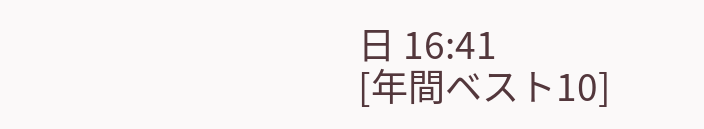日 16:41
[年間ベスト10]